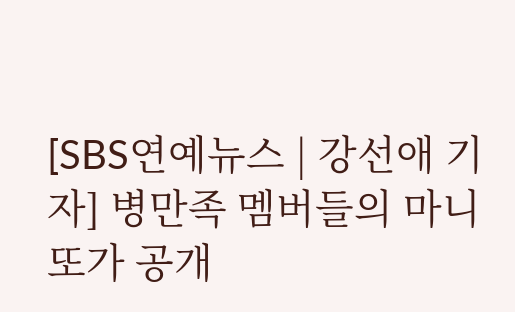[SBS연예뉴스 | 강선애 기자] 병만족 멤버들의 마니또가 공개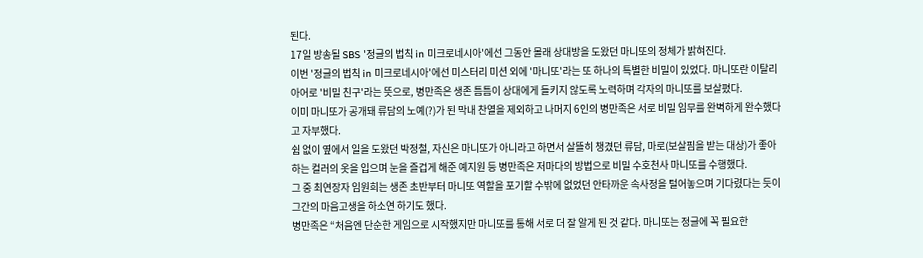된다.
17일 방송될 SBS '정글의 법칙 in 미크로네시아'에선 그동안 몰래 상대방을 도왔던 마니또의 정체가 밝혀진다.
이번 '정글의 법칙 in 미크로네시아'에선 미스터리 미션 외에 '마니또'라는 또 하나의 특별한 비밀이 있었다. 마니또란 이탈리아어로 '비밀 친구'라는 뜻으로, 병만족은 생존 틈틈이 상대에게 들키지 않도록 노력하며 각자의 마니또를 보살폈다.
이미 마니또가 공개돼 류담의 노예(?)가 된 막내 찬열을 제외하고 나머지 6인의 병만족은 서로 비밀 임무를 완벽하게 완수했다고 자부했다.
쉼 없이 옆에서 일을 도왔던 박정철, 자신은 마니또가 아니라고 하면서 살뜰히 챙겼던 류담, 마로(보살핌을 받는 대상)가 좋아하는 컬러의 옷을 입으며 눈을 즐겁게 해준 예지원 등 병만족은 저마다의 방법으로 비밀 수호천사 마니또를 수행했다.
그 중 최연장자 임원희는 생존 초반부터 마니또 역할을 포기할 수밖에 없었던 안타까운 속사정을 털어놓으며 기다렸다는 듯이 그간의 마음고생을 하소연 하기도 했다.
병만족은 “처음엔 단순한 게임으로 시작했지만 마니또를 통해 서로 더 잘 알게 된 것 같다. 마니또는 정글에 꼭 필요한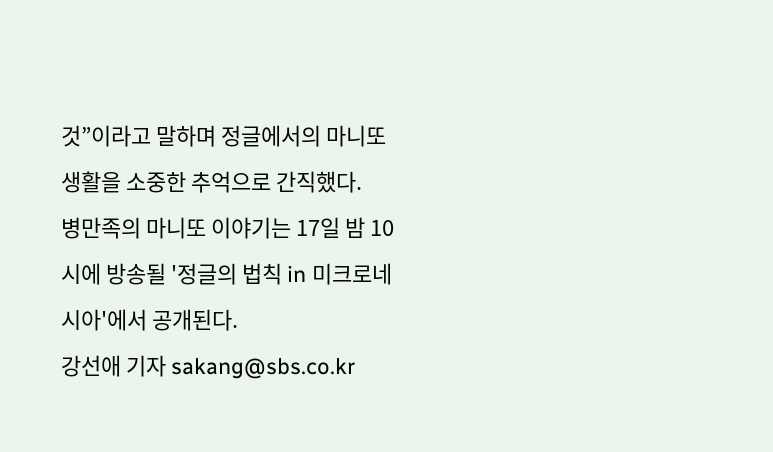것”이라고 말하며 정글에서의 마니또 생활을 소중한 추억으로 간직했다.
병만족의 마니또 이야기는 17일 밤 10시에 방송될 '정글의 법칙 in 미크로네시아'에서 공개된다.
강선애 기자 sakang@sbs.co.kr